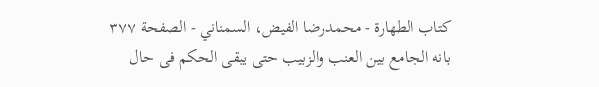كتاب الطهارة - محمدرضا الفيض، السمناني - الصفحة ٣٧٧
بانه الجامع بين العنب والزبيب حتى يبقى الحكم فى حال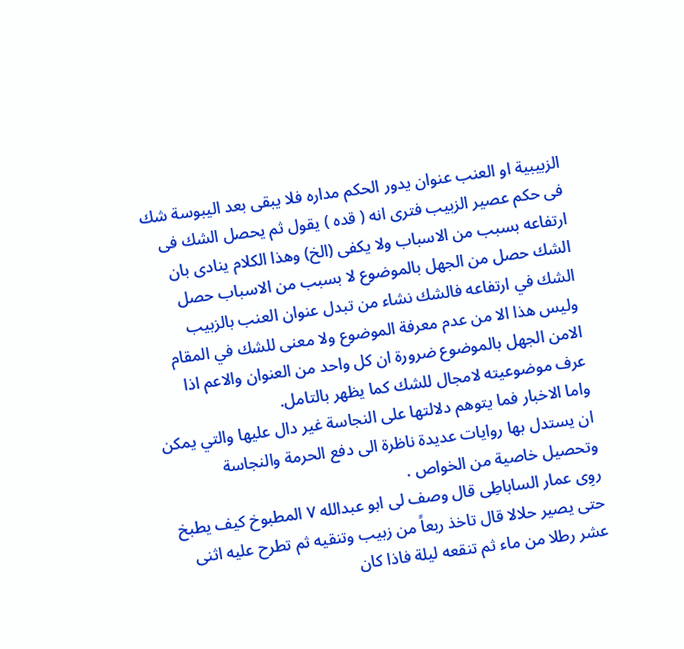الزبيبية او العنب عنوان يدور الحكم مداره فلا يبقى بعد اليبوسة شك فى حكم عصير الزبيب فترى انه ( قده ) يقول ثم يحصل الشك فى ارتفاعه بسبب من الاسباب ولا يكفى (الخ) وهذا الكلام ينادى بان الشك حصل من الجهل بالموضوع لا بسبب من الاسباب حصل الشك في ارتفاعه فالشك نشاء من تبدل عنوان العنب بالزبيب وليس هذا الا من عدم معرفة الموضوع ولا معنى للشك في المقام الامن الجهل بالموضوع ضرورة ان كل واحد من العنوان والاعم اذا عرف موضوعيته لامجال للشك كما يظهر بالتامل.
واما الاخبار فما يتوهم دلالتها على النجاسة غير دال عليها والتي يمكن ان يستدل بها روايات عديدة ناظرة الى دفع الحرمة والنجاسة وتحصيل خاصية من الخواص .
روِی عمار الساباطِی قال وصف لى ابو عبدالله ٧ المطبوخ كيف يطبخ حتى يصير حلالا قال تاخذ ربعاً من زبيب وتنقيه ثم تطرح عليه اثنى عشر رطلا من ماء ثم تنقعه ليلة فاذا كان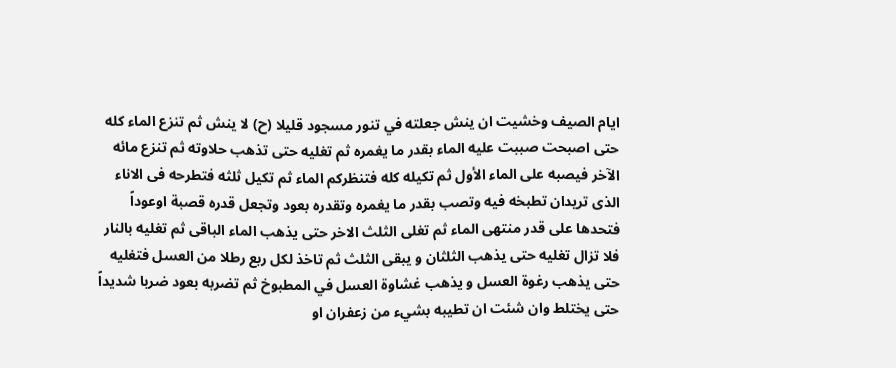ايام الصيف وخشيت ان ينش جعلته في تنور مسجود قليلا (ح) لا ينش ثم تنزع الماء كله حتى اصبحت صببت عليه الماء بقدر ما يغمره ثم تغليه حتى تذهب حلاوته ثم تنزع مائه الآخر فيصبه على الماء الأول ثم تكيله كله فتنظركم الماء ثم تكيل ثلثه فتطرحه فى الاناء الذى تريدان تطبخه فيه وتصب بقدر ما يغمره وتقدره بعود وتجعل قدره قصبة اوعوداً فتحدها على قدر منتهى الماء ثم تغلى الثلث الاخر حتى يذهب الماء الباقى ثم تغليه بالنار فلا تزال تغليه حتى يذهب الثلثان و يبقى الثلث ثم تاخذ لكل ربع رطلا من العسل فتغليه حتى يذهب رغوة العسل و يذهب غشاوة العسل في المطبوخ ثم تضربه بعود ضربا شديداً حتى يختلط وان شئت ان تطيبه بشيء من زعفران او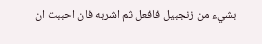بشيء من زنجبيل فافعل ثم اشربه فان احببت ان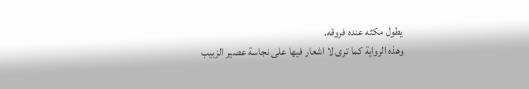يطول مكثه عنده فروقه.
وهذه الرواية كما ترى لا اشعار فيها على نجاسة عصير الزبيب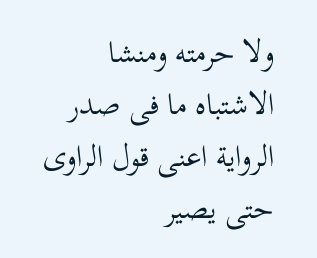ولا حرمته ومنشا الاشتباه ما فى صدر الرواية اعنى قول الراوى حتى يصير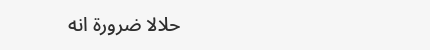حلالا ضرورة انه